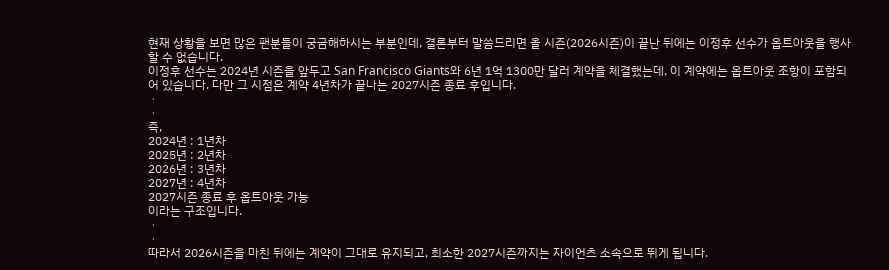현재 상황을 보면 많은 팬분들이 궁금해하시는 부분인데, 결론부터 말씀드리면 올 시즌(2026시즌)이 끝난 뒤에는 이정후 선수가 옵트아웃을 행사할 수 없습니다.
이정후 선수는 2024년 시즌을 앞두고 San Francisco Giants와 6년 1억 1300만 달러 계약을 체결했는데, 이 계약에는 옵트아웃 조항이 포함되어 있습니다. 다만 그 시점은 계약 4년차가 끝나는 2027시즌 종료 후입니다.
ㆍ
ㆍ
즉,
2024년 : 1년차
2025년 : 2년차
2026년 : 3년차
2027년 : 4년차
2027시즌 종료 후 옵트아웃 가능
이라는 구조입니다.
ㆍ
ㆍ
따라서 2026시즌을 마친 뒤에는 계약이 그대로 유지되고, 최소한 2027시즌까지는 자이언츠 소속으로 뛰게 됩니다.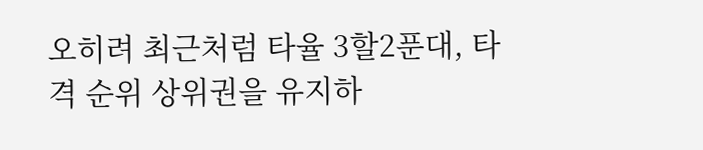오히려 최근처럼 타율 3할2푼대, 타격 순위 상위권을 유지하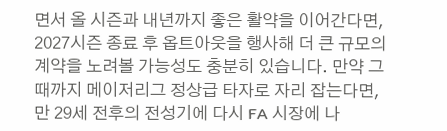면서 올 시즌과 내년까지 좋은 활약을 이어간다면, 2027시즌 종료 후 옵트아웃을 행사해 더 큰 규모의 계약을 노려볼 가능성도 충분히 있습니다. 만약 그때까지 메이저리그 정상급 타자로 자리 잡는다면, 만 29세 전후의 전성기에 다시 FA 시장에 나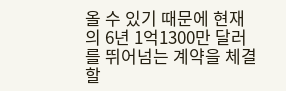올 수 있기 때문에 현재의 6년 1억1300만 달러를 뛰어넘는 계약을 체결할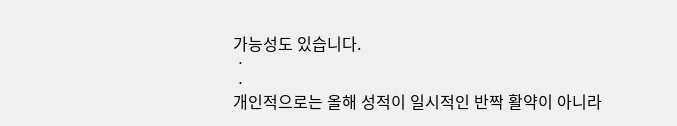가능성도 있습니다.
ㆍ
ㆍ
개인적으로는 올해 성적이 일시적인 반짝 활약이 아니라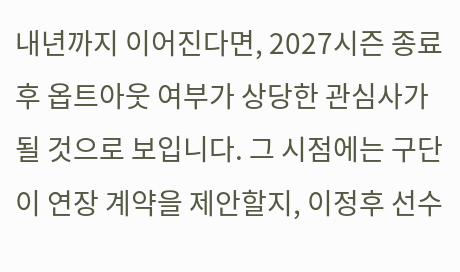내년까지 이어진다면, 2027시즌 종료 후 옵트아웃 여부가 상당한 관심사가 될 것으로 보입니다. 그 시점에는 구단이 연장 계약을 제안할지, 이정후 선수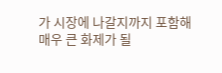가 시장에 나갈지까지 포함해 매우 큰 화제가 될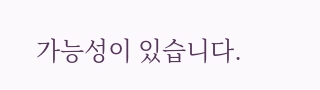가능성이 있습니다.